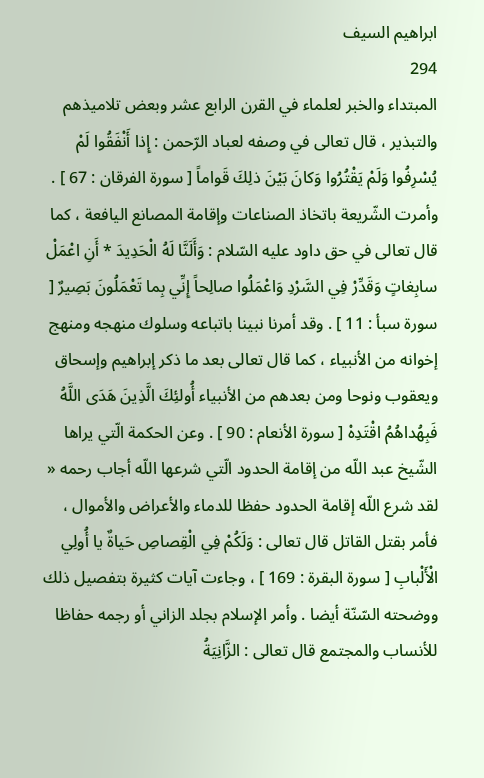ابراهيم السيف
294
المبتداء والخبر لعلماء في القرن الرابع عشر وبعض تلاميذهم
والتبذير ، قال تعالى في وصفه لعباد الرّحمن : إِذا أَنْفَقُوا لَمْ يُسْرِفُوا وَلَمْ يَقْتُرُوا وَكانَ بَيْنَ ذلِكَ قَواماً [ سورة الفرقان : 67 ] . وأمرت الشّريعة باتخاذ الصناعات وإقامة المصانع اليافعة ، كما قال تعالى في حق داود عليه السّلام : وَأَلَنَّا لَهُ الْحَدِيدَ * أَنِ اعْمَلْ سابِغاتٍ وَقَدِّرْ فِي السَّرْدِ وَاعْمَلُوا صالِحاً إِنِّي بِما تَعْمَلُونَ بَصِيرٌ [ سورة سبأ : 11 ] . وقد أمرنا نبينا باتباعه وسلوك منهجه ومنهج إخوانه من الأنبياء ، كما قال تعالى بعد ما ذكر إبراهيم وإسحاق ويعقوب ونوحا ومن بعدهم من الأنبياء أُولئِكَ الَّذِينَ هَدَى اللَّهُ فَبِهُداهُمُ اقْتَدِهْ [ سورة الأنعام : 90 ] . وعن الحكمة الّتي يراها الشّيخ عبد اللّه من إقامة الحدود الّتي شرعها اللّه أجاب رحمه « لقد شرع اللّه إقامة الحدود حفظا للدماء والأعراض والأموال ، فأمر بقتل القاتل قال تعالى : وَلَكُمْ فِي الْقِصاصِ حَياةٌ يا أُولِي الْأَلْبابِ [ سورة البقرة : 169 ] ، وجاءت آيات كثيرة بتفصيل ذلك ووضحته السّنّة أيضا . وأمر الإسلام بجلد الزاني أو رجمه حفاظا للأنساب والمجتمع قال تعالى : الزَّانِيَةُ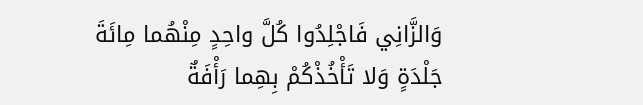وَالزَّانِي فَاجْلِدُوا كُلَّ واحِدٍ مِنْهُما مِائَةَ جَلْدَةٍ وَلا تَأْخُذْكُمْ بِهِما رَأْفَةٌ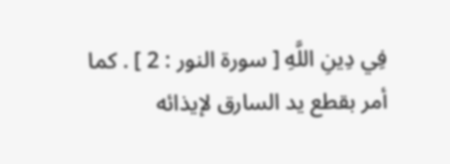فِي دِينِ اللَّهِ [ سورة النور : 2 ] . كما أمر بقطع يد السارق لإيذائه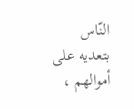النّاس بتعديه على أموالهم ،